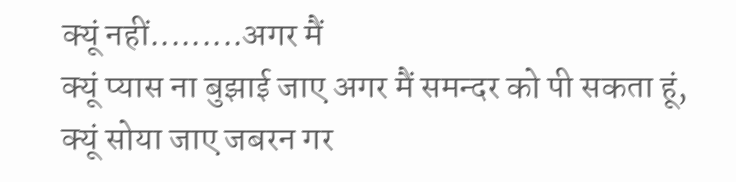क्यूं नहीं.........अगर मैं
क्यूं प्यास ना बुझाई जाए अगर मैं समन्दर को पी सकता हूं, क्यूं सोया जाए जबरन गर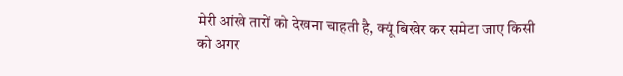मेरी आंखे तारों को देखना चाहती है, क्यूं बिखेर कर समेटा जाए किसी को अगर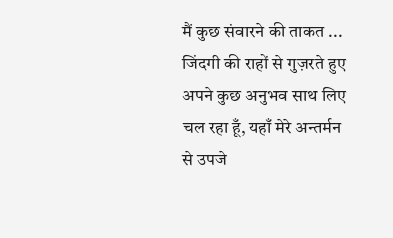मैं कुछ संवारने की ताकत ...
जिंदगी की राहों से गुज़रते हुए अपने कुछ अनुभव साथ लिए चल रहा हूँ, यहाँ मेरे अन्तर्मन से उपजे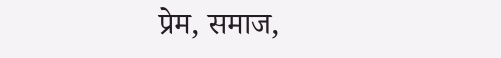प्रेम, समाज,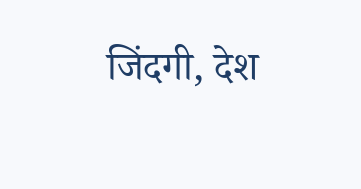जिंदगी, देश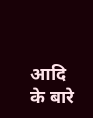आदि के बारे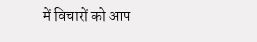में विचारों को आप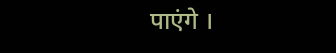पाएंगे ।